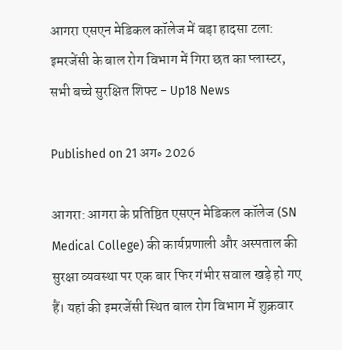आगरा एसएन मेडिकल कॉलेज में बड़ा हादसा टला: इमरजेंसी के बाल रोग विभाग में गिरा छत का प्लास्टर, सभी बच्चे सुरक्षित शिफ्ट - Up18 News

Published on 21 अग॰ 2026

आगरा: आगरा के प्रतिष्ठित एसएन मेडिकल कॉलेज (SN Medical College) की कार्यप्रणाली और अस्पताल की सुरक्षा व्यवस्था पर एक बार फिर गंभीर सवाल खड़े हो गए हैं। यहां की इमरजेंसी स्थित बाल रोग विभाग में शुक्रवार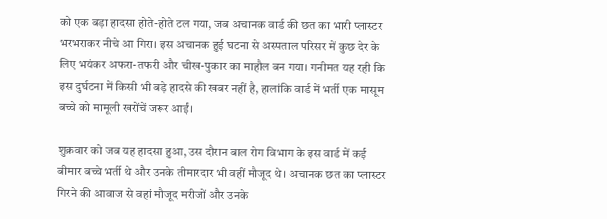को एक बड़ा हादसा होते-होते टल गया, जब अचानक वार्ड की छत का भारी प्लास्टर भरभराकर नीचे आ गिरा। इस अचानक हुई घटना से अस्पताल परिसर में कुछ देर के लिए भयंकर अफरा-तफरी और चीख-पुकार का माहौल बन गया। गनीमत यह रही कि इस दुर्घटना में किसी भी बड़े हादसे की खबर नहीं है, हालांकि वार्ड में भर्ती एक मासूम बच्चे को मामूली खरोंचें जरूर आईं।

शुक्रवार को जब यह हादसा हुआ, उस दौरान बाल रोग विभाग के इस वार्ड में कई बीमार बच्चे भर्ती थे और उनके तीमारदार भी वहीं मौजूद थे। अचानक छत का प्लास्टर गिरने की आवाज से वहां मौजूद मरीजों और उनके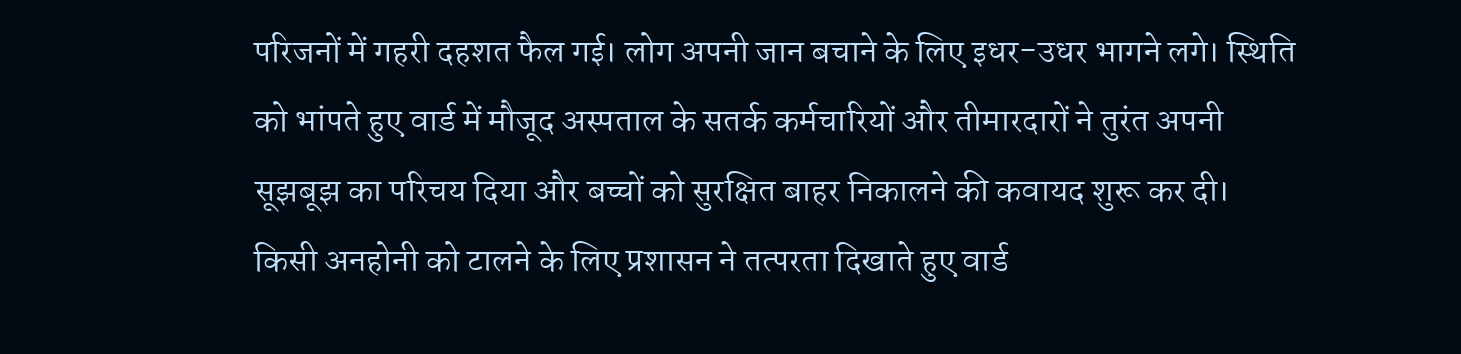परिजनों में गहरी दहशत फैल गई। लोग अपनी जान बचाने के लिए इधर-उधर भागने लगे। स्थिति को भांपते हुए वार्ड में मौजूद अस्पताल के सतर्क कर्मचारियों और तीमारदारों ने तुरंत अपनी सूझबूझ का परिचय दिया और बच्चों को सुरक्षित बाहर निकालने की कवायद शुरू कर दी। किसी अनहोनी को टालने के लिए प्रशासन ने तत्परता दिखाते हुए वार्ड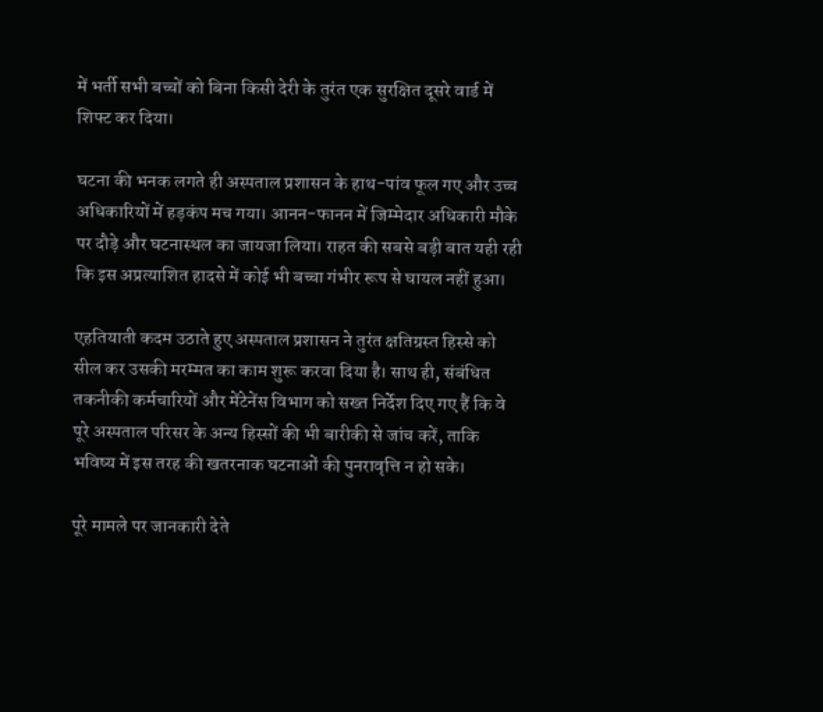में भर्ती सभी बच्चों को बिना किसी देरी के तुरंत एक सुरक्षित दूसरे वार्ड में शिफ्ट कर दिया।

घटना की भनक लगते ही अस्पताल प्रशासन के हाथ-पांव फूल गए और उच्च अधिकारियों में हड़कंप मच गया। आनन-फानन में जिम्मेदार अधिकारी मौके पर दौड़े और घटनास्थल का जायजा लिया। राहत की सबसे बड़ी बात यही रही कि इस अप्रत्याशित हादसे में कोई भी बच्चा गंभीर रूप से घायल नहीं हुआ।

एहतियाती कदम उठाते हुए अस्पताल प्रशासन ने तुरंत क्षतिग्रस्त हिस्से को सील कर उसकी मरम्मत का काम शुरू करवा दिया है। साथ ही, संबंधित तकनीकी कर्मचारियों और मेंटेनेंस विभाग को सख्त निर्देश दिए गए हैं कि वे पूरे अस्पताल परिसर के अन्य हिस्सों की भी बारीकी से जांच करें, ताकि भविष्य में इस तरह की खतरनाक घटनाओं की पुनरावृत्ति न हो सके।

पूरे मामले पर जानकारी देते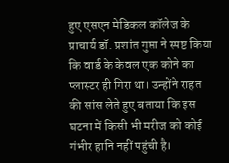हुए एसएन मेडिकल कॉलेज के प्राचार्य डॉ. प्रशांत गुप्ता ने स्पष्ट किया कि वार्ड के केवल एक कोने का प्लास्टर ही गिरा था। उन्होंने राहत की सांस लेते हुए बताया कि इस घटना में किसी भी मरीज को कोई गंभीर हानि नहीं पहुंची है।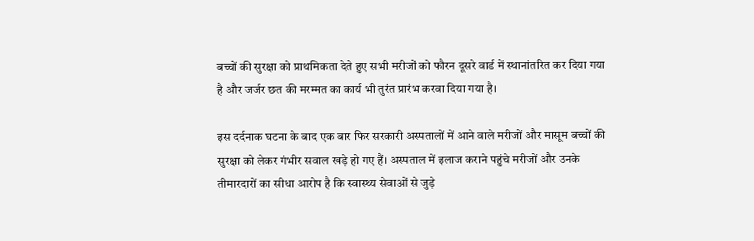बच्चों की सुरक्षा को प्राथमिकता देते हुए सभी मरीजों को फौरन दूसरे वार्ड में स्थानांतरित कर दिया गया है और जर्जर छत की मरम्मत का कार्य भी तुरंत प्रारंभ करवा दिया गया है।

इस दर्दनाक घटना के बाद एक बार फिर सरकारी अस्पतालों में आने वाले मरीजों और मासूम बच्चों की सुरक्षा को लेकर गंभीर सवाल खड़े हो गए हैं। अस्पताल में इलाज कराने पहुंचे मरीजों और उनके तीमारदारों का सीधा आरोप है कि स्वास्थ्य सेवाओं से जुड़े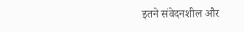इतने संवेदनशील और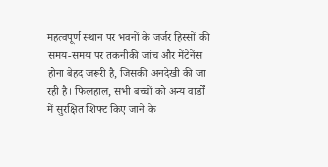महत्वपूर्ण स्थान पर भवनों के जर्जर हिस्सों की समय-समय पर तकनीकी जांच और मेंटेनेंस होना बेहद जरूरी है, जिसकी अनदेखी की जा रही है। फिलहाल, सभी बच्चों को अन्य वार्डों में सुरक्षित शिफ्ट किए जाने के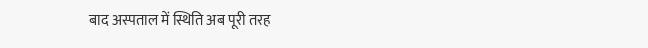बाद अस्पताल में स्थिति अब पूरी तरह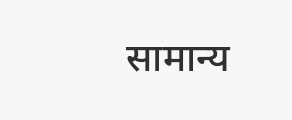सामान्य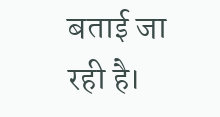बताई जा रही है।